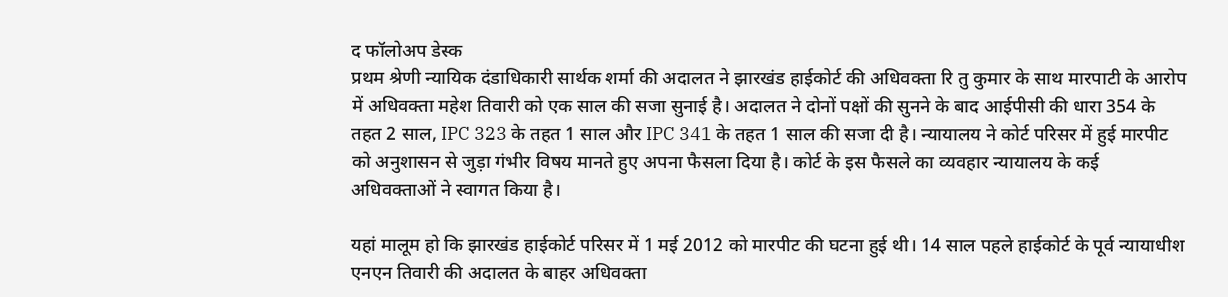द फॉलोअप डेस्क
प्रथम श्रेणी न्यायिक दंडाधिकारी सार्थक शर्मा की अदालत ने झारखंड हाईकोर्ट की अधिवक्ता रि तु कुमार के साथ मारपाटी के आरोप में अधिवक्ता महेश तिवारी को एक साल की सजा सुनाई है। अदालत ने दोनों पक्षों की सुनने के बाद आईपीसी की धारा 354 के तहत 2 साल, IPC 323 के तहत 1 साल और IPC 341 के तहत 1 साल की सजा दी है। न्यायालय ने कोर्ट परिसर में हुई मारपीट को अनुशासन से जुड़ा गंभीर विषय मानते हुए अपना फैसला दिया है। कोर्ट के इस फैसले का व्यवहार न्यायालय के कई अधिवक्ताओं ने स्वागत किया है।

यहां मालूम हो कि झारखंड हाईकोर्ट परिसर में 1 मई 2012 को मारपीट की घटना हुई थी। 14 साल पहले हाईकोर्ट के पूर्व न्यायाधीश एनएन तिवारी की अदालत के बाहर अधिवक्ता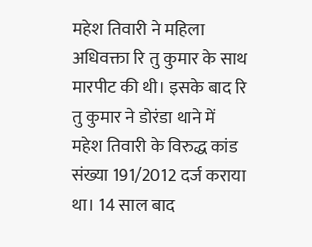महेश तिवारी ने महिला अधिवक्ता रि तु कुमार के साथ मारपीट की थी। इसके बाद रि तु कुमार ने डोरंडा थाने में महेश तिवारी के विरुद्ध कांड संख्या 191/2012 दर्ज कराया था। 14 साल बाद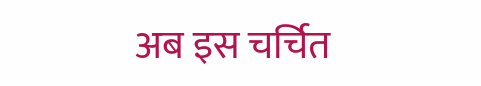अब इस चर्चित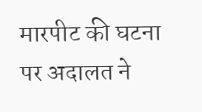मारपीट की घटना पर अदालत ने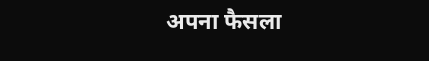अपना फैसला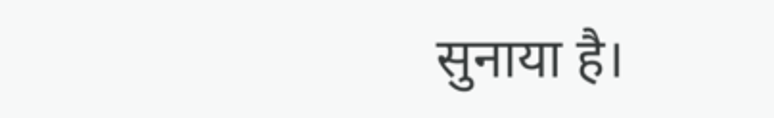सुनाया है।